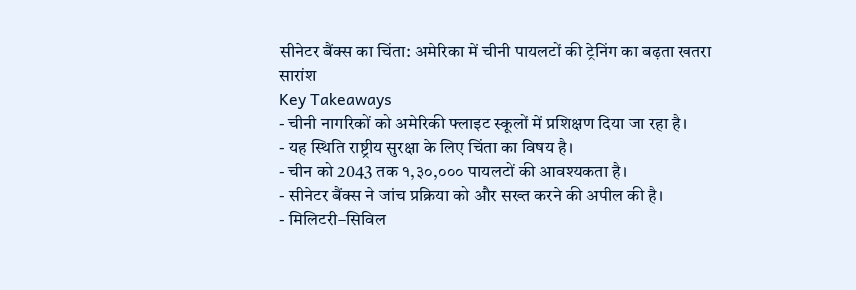सीनेटर बैंक्स का चिंता: अमेरिका में चीनी पायलटों की ट्रेनिंग का बढ़ता खतरा
सारांश
Key Takeaways
- चीनी नागरिकों को अमेरिकी फ्लाइट स्कूलों में प्रशिक्षण दिया जा रहा है।
- यह स्थिति राष्ट्रीय सुरक्षा के लिए चिंता का विषय है।
- चीन को 2043 तक १,३०,००० पायलटों की आवश्यकता है।
- सीनेटर बैंक्स ने जांच प्रक्रिया को और सख्त करने की अपील की है।
- मिलिटरी–सिविल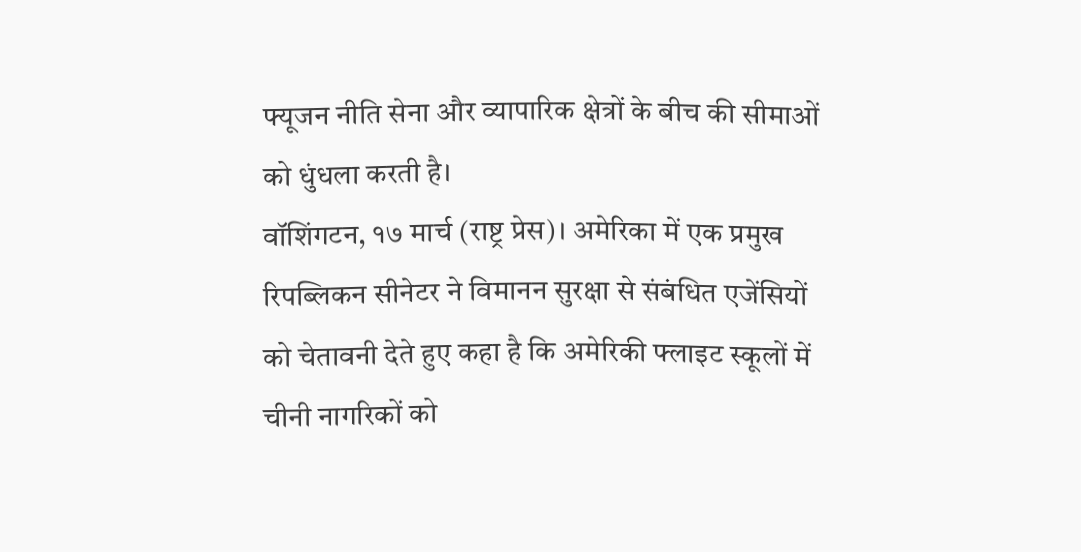फ्यूजन नीति सेना और व्यापारिक क्षेत्रों के बीच की सीमाओं को धुंधला करती है।
वॉशिंगटन, १७ मार्च (राष्ट्र प्रेस)। अमेरिका में एक प्रमुख रिपब्लिकन सीनेटर ने विमानन सुरक्षा से संबंधित एजेंसियों को चेतावनी देते हुए कहा है कि अमेरिकी फ्लाइट स्कूलों में चीनी नागरिकों को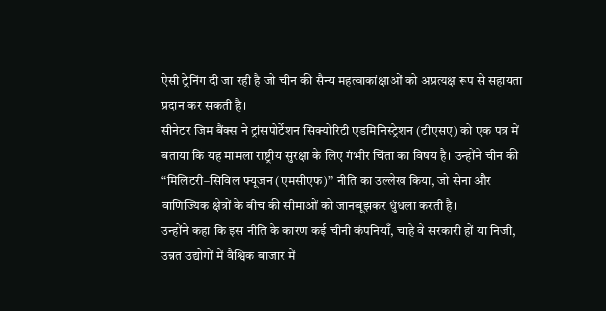ऐसी ट्रेनिंग दी जा रही है जो चीन की सैन्य महत्वाकांक्षाओं को अप्रत्यक्ष रूप से सहायता प्रदान कर सकती है।
सीनेटर जिम बैंक्स ने ट्रांसपोर्टेशन सिक्योरिटी एडमिनिस्ट्रेशन (टीएसए) को एक पत्र में बताया कि यह मामला राष्ट्रीय सुरक्षा के लिए गंभीर चिंता का विषय है। उन्होंने चीन की “मिलिटरी–सिविल फ्यूजन (एमसीएफ)” नीति का उल्लेख किया, जो सेना और वाणिज्यिक क्षेत्रों के बीच की सीमाओं को जानबूझकर धुंधला करती है।
उन्होंने कहा कि इस नीति के कारण कई चीनी कंपनियाँ, चाहे वे सरकारी हों या निजी, उन्नत उद्योगों में वैश्विक बाजार में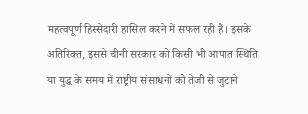महत्वपूर्ण हिस्सेदारी हासिल करने में सफल रही हैं। इसके अतिरिक्त, इससे चीनी सरकार को किसी भी आपात स्थिति या युद्ध के समय में राष्ट्रीय संसाधनों को तेजी से जुटाने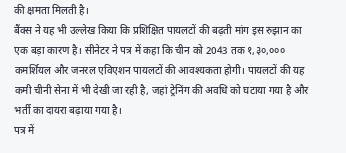की क्षमता मिलती है।
बैंक्स ने यह भी उल्लेख किया कि प्रशिक्षित पायलटों की बढ़ती मांग इस रुझान का एक बड़ा कारण है। सीनेटर ने पत्र में कहा कि चीन को 2043 तक १,३०,००० कमर्शियल और जनरल एविएशन पायलटों की आवश्यकता होगी। पायलटों की यह कमी चीनी सेना में भी देखी जा रही है, जहां ट्रेनिंग की अवधि को घटाया गया है और भर्ती का दायरा बढ़ाया गया है।
पत्र में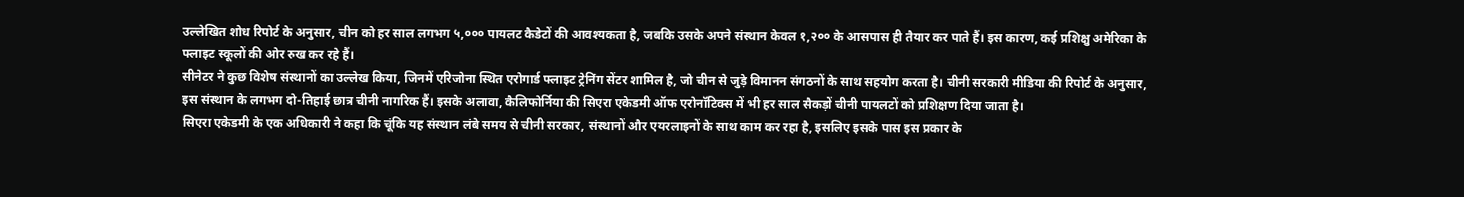उल्लेखित शोध रिपोर्ट के अनुसार, चीन को हर साल लगभग ५,००० पायलट कैडेटों की आवश्यकता है, जबकि उसके अपने संस्थान केवल १,२०० के आसपास ही तैयार कर पाते हैं। इस कारण, कई प्रशिक्षु अमेरिका के फ्लाइट स्कूलों की ओर रुख कर रहे हैं।
सीनेटर ने कुछ विशेष संस्थानों का उल्लेख किया, जिनमें एरिजोना स्थित एरोगार्ड फ्लाइट ट्रेनिंग सेंटर शामिल है, जो चीन से जुड़े विमानन संगठनों के साथ सहयोग करता है। चीनी सरकारी मीडिया की रिपोर्ट के अनुसार, इस संस्थान के लगभग दो-तिहाई छात्र चीनी नागरिक हैं। इसके अलावा, कैलिफोर्निया की सिएरा एकेडमी ऑफ एरोनॉटिक्स में भी हर साल सैकड़ों चीनी पायलटों को प्रशिक्षण दिया जाता है।
सिएरा एकेडमी के एक अधिकारी ने कहा कि चूंकि यह संस्थान लंबे समय से चीनी सरकार, संस्थानों और एयरलाइनों के साथ काम कर रहा है, इसलिए इसके पास इस प्रकार के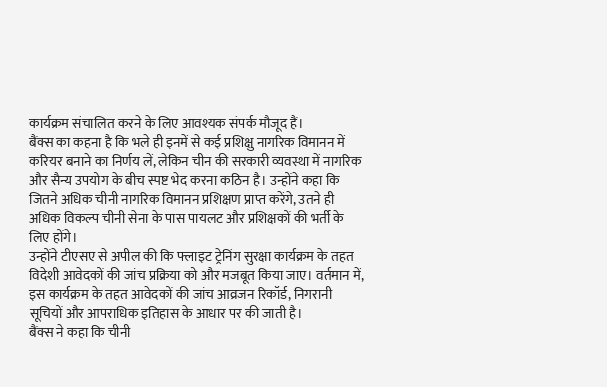कार्यक्रम संचालित करने के लिए आवश्यक संपर्क मौजूद हैं।
बैंक्स का कहना है कि भले ही इनमें से कई प्रशिक्षु नागरिक विमानन में करियर बनाने का निर्णय लें, लेकिन चीन की सरकारी व्यवस्था में नागरिक और सैन्य उपयोग के बीच स्पष्ट भेद करना कठिन है। उन्होंने कहा कि जितने अधिक चीनी नागरिक विमानन प्रशिक्षण प्राप्त करेंगे, उतने ही अधिक विकल्प चीनी सेना के पास पायलट और प्रशिक्षकों की भर्ती के लिए होंगे।
उन्होंने टीएसए से अपील की कि फ्लाइट ट्रेनिंग सुरक्षा कार्यक्रम के तहत विदेशी आवेदकों की जांच प्रक्रिया को और मजबूत किया जाए। वर्तमान में, इस कार्यक्रम के तहत आवेदकों की जांच आव्रजन रिकॉर्ड, निगरानी सूचियों और आपराधिक इतिहास के आधार पर की जाती है।
बैंक्स ने कहा कि चीनी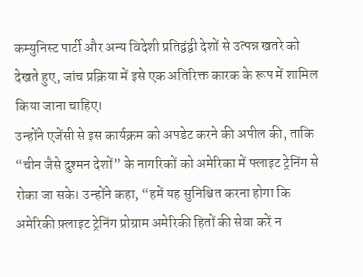कम्युनिस्ट पार्टी और अन्य विदेशी प्रतिद्वंद्वी देशों से उत्पन्न खतरे को देखते हुए, जांच प्रक्रिया में इसे एक अतिरिक्त कारक के रूप में शामिल किया जाना चाहिए।
उन्होंने एजेंसी से इस कार्यक्रम को अपडेट करने की अपील की, ताकि “चीन जैसे दुश्मन देशों” के नागरिकों को अमेरिका में फ्लाइट ट्रेनिंग से रोका जा सके। उन्होंने कहा, “हमें यह सुनिश्चित करना होगा कि अमेरिकी फ़्लाइट ट्रेनिंग प्रोग्राम अमेरिकी हितों की सेवा करें न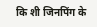कि शी जिनपिंग के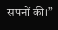सपनों की।”